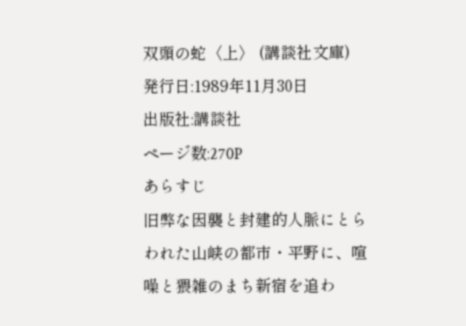双頭の蛇〈上〉 (講談社文庫)
発行日:1989年11月30日
出版社:講談社
ページ数:270P
あらすじ
旧弊な因襲と封建的人脈にとらわれた山峡の都市・平野に、喧噪と猥雑のまち新宿を追わ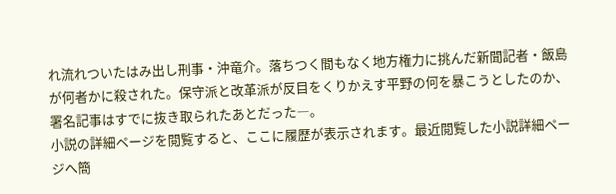れ流れついたはみ出し刑事・沖竜介。落ちつく間もなく地方権力に挑んだ新聞記者・飯島が何者かに殺された。保守派と改革派が反目をくりかえす平野の何を暴こうとしたのか、署名記事はすでに抜き取られたあとだった―。
小説の詳細ページを閲覧すると、ここに履歴が表示されます。最近閲覧した小説詳細ページへ簡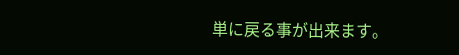単に戻る事が出来ます。